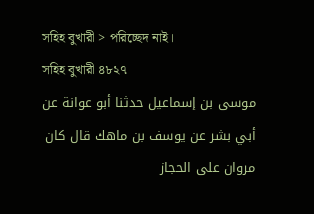সহিহ বুখারী > পরিচ্ছেদ নাই।
সহিহ বুখারী ৪৮২৭
موسى بن إسماعيل حدثنا أبو عوانة عن أبي بشر عن يوسف بن ماهك قال كان مروان على الحجاز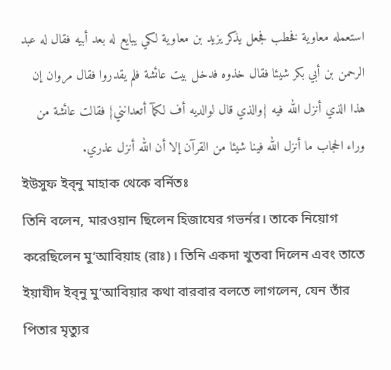استعمله معاوية فخطب فجعل يذكر يزيد بن معاوية لكي يبايع له بعد أبيه فقال له عبد الرحمن بن أبي بكر شيئا فقال خذوه فدخل بيت عائشة فلم يقدروا فقال مروان إن هذا الذي أنزل الله فيه {والذي قال لوالديه أف لكمآ أتعدانني} فقالت عائشة من وراء الحجاب ما أنزل الله فينا شيئا من القرآن إلا أن الله أنزل عذري.
ইউসুফ ইব্নু মাহাক থেকে বর্নিতঃ
তিনি বলেন, মারওয়ান ছিলেন হিজাযের গভর্নর। তাকে নিয়োগ করেছিলেন মু‘আবিয়াহ (রাঃ)। তিনি একদা খুতবা দিলেন এবং তাতে ইয়াযীদ ইব্নু মু‘আবিয়ার কথা বারবার বলতে লাগলেন, যেন তাঁর পিতার মৃত্যুর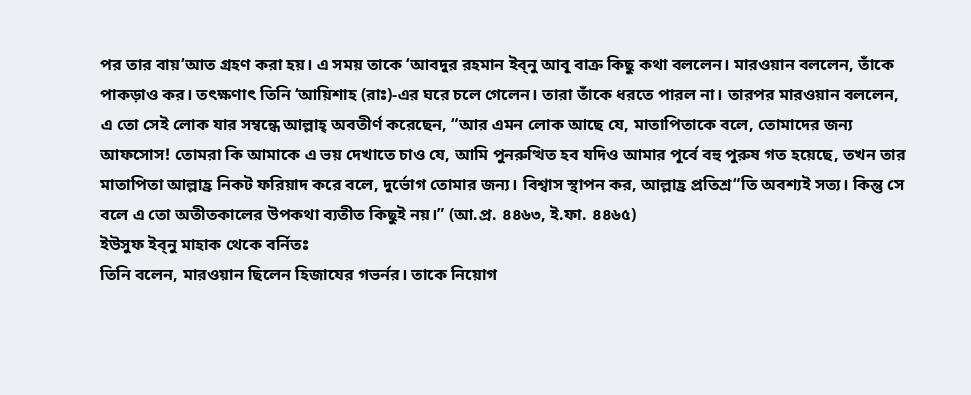পর তার বায়‘আত গ্রহণ করা হয়। এ সময় তাকে ‘আবদুর রহমান ইব্নু আবূ বাক্র কিছু কথা বললেন। মারওয়ান বললেন, তাঁকে পাকড়াও কর। তৎক্ষণাৎ তিনি ‘আয়িশাহ (রাঃ)-এর ঘরে চলে গেলেন। তারা তাঁকে ধরতে পারল না। তারপর মারওয়ান বললেন, এ তো সেই লোক যার সম্বন্ধে আল্লাহ্ অবতীর্ণ করেছেন, “আর এমন লোক আছে যে, মাতাপিতাকে বলে, তোমাদের জন্য আফসোস! তোমরা কি আমাকে এ ভয় দেখাতে চাও যে, আমি পুনরুত্থিত হব যদিও আমার পূর্বে বহু পুরুষ গত হয়েছে, তখন তার মাতাপিতা আল্লাহ্র নিকট ফরিয়াদ করে বলে, দুর্ভোগ তোমার জন্য। বিশ্বাস স্থাপন কর, আল্লাহ্র প্রতিশ্র“তি অবশ্যই সত্য। কিন্তু সে বলে এ তো অতীতকালের উপকথা ব্যতীত কিছুই নয়।” (আ.প্র. ৪৪৬৩, ই.ফা. ৪৪৬৫)
ইউসুফ ইব্নু মাহাক থেকে বর্নিতঃ
তিনি বলেন, মারওয়ান ছিলেন হিজাযের গভর্নর। তাকে নিয়োগ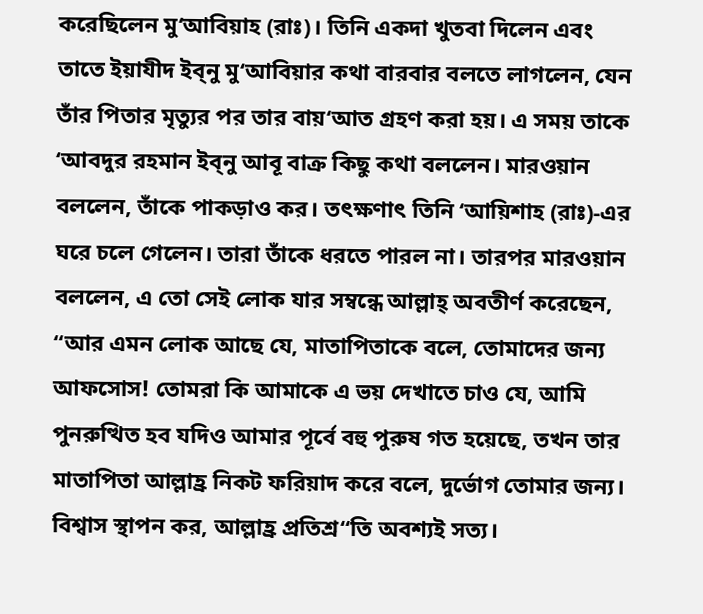করেছিলেন মু‘আবিয়াহ (রাঃ)। তিনি একদা খুতবা দিলেন এবং তাতে ইয়াযীদ ইব্নু মু‘আবিয়ার কথা বারবার বলতে লাগলেন, যেন তাঁর পিতার মৃত্যুর পর তার বায়‘আত গ্রহণ করা হয়। এ সময় তাকে ‘আবদুর রহমান ইব্নু আবূ বাক্র কিছু কথা বললেন। মারওয়ান বললেন, তাঁকে পাকড়াও কর। তৎক্ষণাৎ তিনি ‘আয়িশাহ (রাঃ)-এর ঘরে চলে গেলেন। তারা তাঁকে ধরতে পারল না। তারপর মারওয়ান বললেন, এ তো সেই লোক যার সম্বন্ধে আল্লাহ্ অবতীর্ণ করেছেন, “আর এমন লোক আছে যে, মাতাপিতাকে বলে, তোমাদের জন্য আফসোস! তোমরা কি আমাকে এ ভয় দেখাতে চাও যে, আমি পুনরুত্থিত হব যদিও আমার পূর্বে বহু পুরুষ গত হয়েছে, তখন তার মাতাপিতা আল্লাহ্র নিকট ফরিয়াদ করে বলে, দুর্ভোগ তোমার জন্য। বিশ্বাস স্থাপন কর, আল্লাহ্র প্রতিশ্র“তি অবশ্যই সত্য।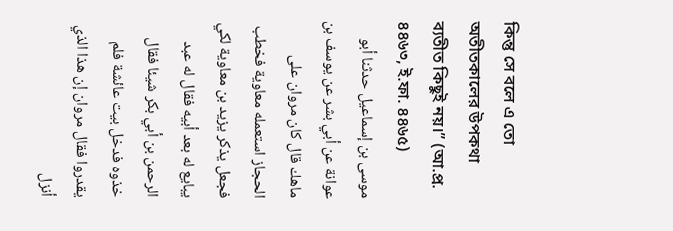কিন্তু সে বলে এ তো অতীতকালের উপকথা ব্যতীত কিছুই নয়।” (আ.প্র. ৪৪৬৩, ই.ফা. ৪৪৬৫)
موسى بن إسماعيل حدثنا أبو عوانة عن أبي بشر عن يوسف بن ماهك قال كان مروان على الحجاز استعمله معاوية فخطب فجعل يذكر يزيد بن معاوية لكي يبايع له بعد أبيه فقال له عبد الرحمن بن أبي بكر شيئا فقال خذوه فدخل بيت عائشة فلم يقدروا فقال مروان إن هذا الذي أنزل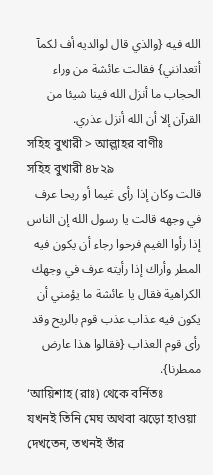الله فيه {والذي قال لوالديه أف لكمآ أتعدانني} فقالت عائشة من وراء الحجاب ما أنزل الله فينا شيئا من القرآن إلا أن الله أنزل عذري.
সহিহ বুখারী > আল্লাহর বাণীঃ
সহিহ বুখারী ৪৮২৯
قالت وكان إذا رأى غيما أو ريحا عرف في وجهه قالت يا رسول الله إن الناس إذا رأوا الغيم فرحوا رجاء أن يكون فيه المطر وأراك إذا رأيته عرف في وجهك الكراهية فقال يا عائشة ما يؤمني أن يكون فيه عذاب عذب قوم بالريح وقد رأى قوم العذاب {فقالوا هذا عارض ممطرنا}.
‘আয়িশাহ (রাঃ) থেকে বর্নিতঃ
যখনই তিনি মেঘ অথবা ঝড়ো হাওয়া দেখতেন, তখনই তাঁর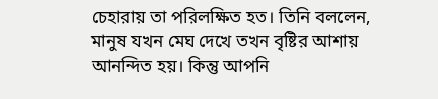চেহারায় তা পরিলক্ষিত হত। তিনি বললেন, মানুষ যখন মেঘ দেখে তখন বৃষ্টির আশায় আনন্দিত হয়। কিন্তু আপনি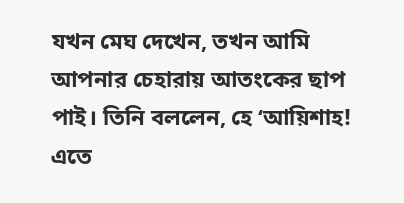যখন মেঘ দেখেন, তখন আমি আপনার চেহারায় আতংকের ছাপ পাই। তিনি বললেন, হে ‘আয়িশাহ! এতে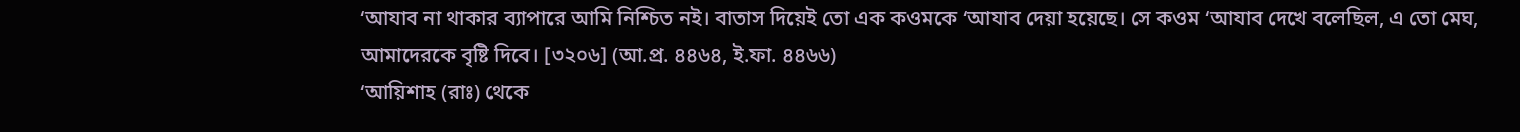‘আযাব না থাকার ব্যাপারে আমি নিশ্চিত নই। বাতাস দিয়েই তো এক কওমকে ‘আযাব দেয়া হয়েছে। সে কওম ‘আযাব দেখে বলেছিল, এ তো মেঘ, আমাদেরকে বৃষ্টি দিবে। [৩২০৬] (আ.প্র. ৪৪৬৪, ই.ফা. ৪৪৬৬)
‘আয়িশাহ (রাঃ) থেকে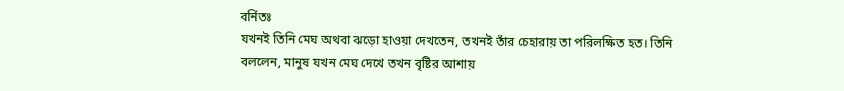বর্নিতঃ
যখনই তিনি মেঘ অথবা ঝড়ো হাওয়া দেখতেন, তখনই তাঁর চেহারায় তা পরিলক্ষিত হত। তিনি বললেন, মানুষ যখন মেঘ দেখে তখন বৃষ্টির আশায়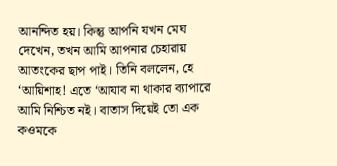আনন্দিত হয়। কিন্তু আপনি যখন মেঘ দেখেন, তখন আমি আপনার চেহারায় আতংকের ছাপ পাই। তিনি বললেন, হে ‘আয়িশাহ! এতে ‘আযাব না থাকার ব্যাপারে আমি নিশ্চিত নই। বাতাস দিয়েই তো এক কওমকে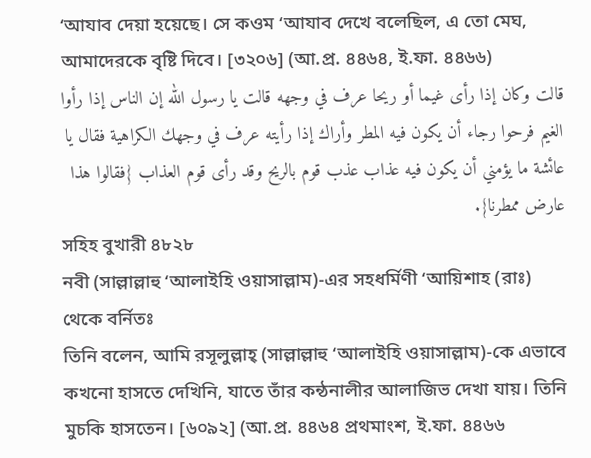‘আযাব দেয়া হয়েছে। সে কওম ‘আযাব দেখে বলেছিল, এ তো মেঘ, আমাদেরকে বৃষ্টি দিবে। [৩২০৬] (আ.প্র. ৪৪৬৪, ই.ফা. ৪৪৬৬)
قالت وكان إذا رأى غيما أو ريحا عرف في وجهه قالت يا رسول الله إن الناس إذا رأوا الغيم فرحوا رجاء أن يكون فيه المطر وأراك إذا رأيته عرف في وجهك الكراهية فقال يا عائشة ما يؤمني أن يكون فيه عذاب عذب قوم بالريح وقد رأى قوم العذاب {فقالوا هذا عارض ممطرنا}.
সহিহ বুখারী ৪৮২৮
নবী (সাল্লাল্লাহু ‘আলাইহি ওয়াসাল্লাম)-এর সহধর্মিণী ‘আয়িশাহ (রাঃ) থেকে বর্নিতঃ
তিনি বলেন, আমি রসূলুল্লাহ্ (সাল্লাল্লাহু ‘আলাইহি ওয়াসাল্লাম)-কে এভাবে কখনো হাসতে দেখিনি, যাতে তাঁর কন্ঠনালীর আলাজিভ দেখা যায়। তিনি মুচকি হাসতেন। [৬০৯২] (আ.প্র. ৪৪৬৪ প্রথমাংশ, ই.ফা. ৪৪৬৬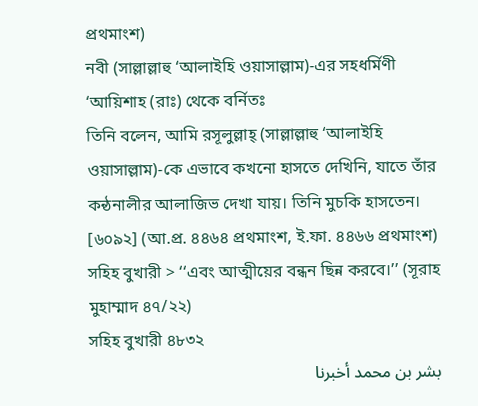প্রথমাংশ)
নবী (সাল্লাল্লাহু ‘আলাইহি ওয়াসাল্লাম)-এর সহধর্মিণী ‘আয়িশাহ (রাঃ) থেকে বর্নিতঃ
তিনি বলেন, আমি রসূলুল্লাহ্ (সাল্লাল্লাহু ‘আলাইহি ওয়াসাল্লাম)-কে এভাবে কখনো হাসতে দেখিনি, যাতে তাঁর কন্ঠনালীর আলাজিভ দেখা যায়। তিনি মুচকি হাসতেন। [৬০৯২] (আ.প্র. ৪৪৬৪ প্রথমাংশ, ই.ফা. ৪৪৬৬ প্রথমাংশ)
সহিহ বুখারী > ‘‘এবং আত্মীয়ের বন্ধন ছিন্ন করবে।’’ (সূরাহ মুহাম্মাদ ৪৭/২২)
সহিহ বুখারী ৪৮৩২
بشر بن محمد أخبرنا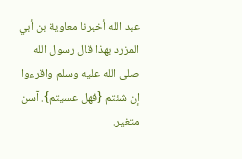عبد الله أخبرنا معاوية بن أبي المزرد بهذا قال رسول الله صلى الله عليه وسلم واقرءوا إن شئتم {فهل عسيتم}. آسن متغير.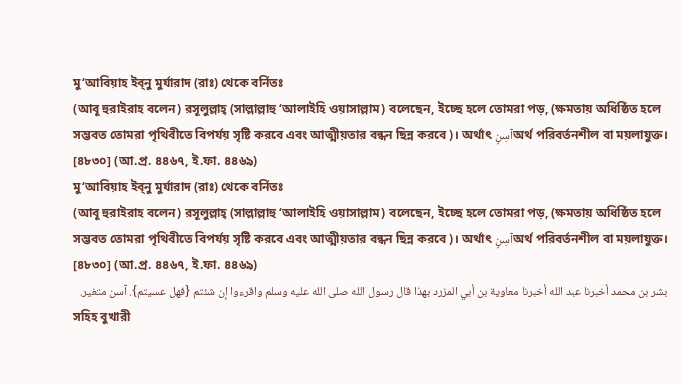মু‘আবিয়াহ ইব্নু মুর্যারাদ (রাঃ) থেকে বর্নিতঃ
(আবূ হুরাইরাহ বলেন) রসূলুল্লাহ্ (সাল্লাল্লাহু ‘আলাইহি ওয়াসাল্লাম) বলেছেন, ইচ্ছে হলে তোমরা পড়, (ক্ষমতায় অধিষ্ঠিত হলে সম্ভবত তোমরা পৃথিবীতে বিপর্যয় সৃষ্টি করবে এবং আত্মীয়তার বন্ধন ছিন্ন করবে)। অর্থাৎ آسِنٍঅর্থ পরিবর্তনশীল বা ময়লাযুক্ত। [৪৮৩০] (আ.প্র. ৪৪৬৭, ই.ফা. ৪৪৬৯)
মু‘আবিয়াহ ইব্নু মুর্যারাদ (রাঃ) থেকে বর্নিতঃ
(আবূ হুরাইরাহ বলেন) রসূলুল্লাহ্ (সাল্লাল্লাহু ‘আলাইহি ওয়াসাল্লাম) বলেছেন, ইচ্ছে হলে তোমরা পড়, (ক্ষমতায় অধিষ্ঠিত হলে সম্ভবত তোমরা পৃথিবীতে বিপর্যয় সৃষ্টি করবে এবং আত্মীয়তার বন্ধন ছিন্ন করবে)। অর্থাৎ آسِنٍঅর্থ পরিবর্তনশীল বা ময়লাযুক্ত। [৪৮৩০] (আ.প্র. ৪৪৬৭, ই.ফা. ৪৪৬৯)
بشر بن محمد أخبرنا عبد الله أخبرنا معاوية بن أبي المزرد بهذا قال رسول الله صلى الله عليه وسلم واقرءوا إن شئتم {فهل عسيتم}. آسن متغير.
সহিহ বুখারী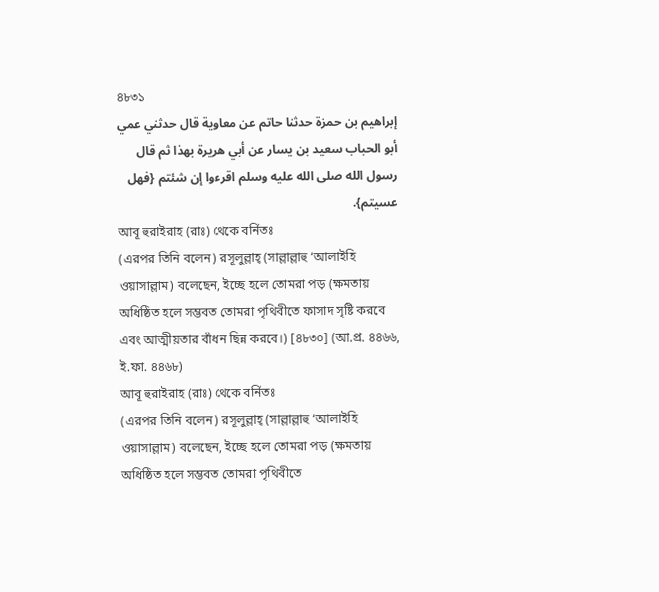৪৮৩১
إبراهيم بن حمزة حدثنا حاتم عن معاوية قال حدثني عمي أبو الحباب سعيد بن يسار عن أبي هريرة بهذا ثم قال رسول الله صلى الله عليه وسلم اقرءوا إن شئتم {فهل عسيتم}.
আবূ হুরাইরাহ (রাঃ) থেকে বর্নিতঃ
(এরপর তিনি বলেন) রসূলুল্লাহ্ (সাল্লাল্লাহু ‘আলাইহি ওয়াসাল্লাম) বলেছেন, ইচ্ছে হলে তোমরা পড় (ক্ষমতায় অধিষ্ঠিত হলে সম্ভবত তোমরা পৃথিবীতে ফাসাদ সৃষ্টি করবে এবং আত্মীয়তার বাঁধন ছিন্ন করবে।) [৪৮৩০] (আ.প্র. ৪৪৬৬, ই.ফা. ৪৪৬৮)
আবূ হুরাইরাহ (রাঃ) থেকে বর্নিতঃ
(এরপর তিনি বলেন) রসূলুল্লাহ্ (সাল্লাল্লাহু ‘আলাইহি ওয়াসাল্লাম) বলেছেন, ইচ্ছে হলে তোমরা পড় (ক্ষমতায় অধিষ্ঠিত হলে সম্ভবত তোমরা পৃথিবীতে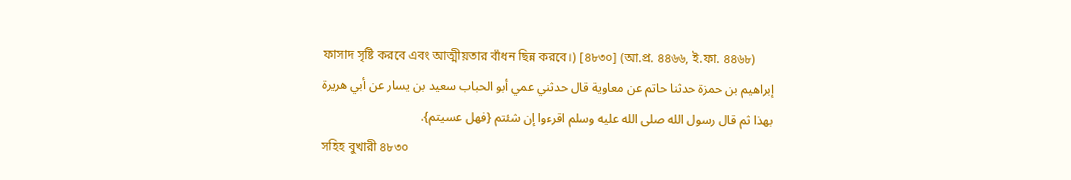ফাসাদ সৃষ্টি করবে এবং আত্মীয়তার বাঁধন ছিন্ন করবে।) [৪৮৩০] (আ.প্র. ৪৪৬৬, ই.ফা. ৪৪৬৮)
إبراهيم بن حمزة حدثنا حاتم عن معاوية قال حدثني عمي أبو الحباب سعيد بن يسار عن أبي هريرة بهذا ثم قال رسول الله صلى الله عليه وسلم اقرءوا إن شئتم {فهل عسيتم}.
সহিহ বুখারী ৪৮৩০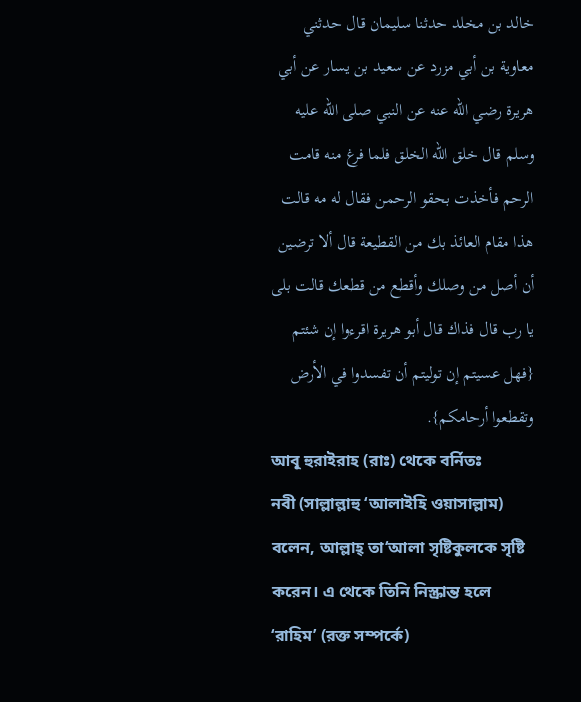خالد بن مخلد حدثنا سليمان قال حدثني معاوية بن أبي مزرد عن سعيد بن يسار عن أبي هريرة رضي الله عنه عن النبي صلى الله عليه وسلم قال خلق الله الخلق فلما فرغ منه قامت الرحم فأخذت بحقو الرحمن فقال له مه قالت هذا مقام العائذ بك من القطيعة قال ألا ترضين أن أصل من وصلك وأقطع من قطعك قالت بلى يا رب قال فذاك قال أبو هريرة اقرءوا إن شئتم {فهل عسيتم إن توليتم أن تفسدوا في الأرض وتقطعوا أرحامكم}.
আবূ হুরাইরাহ (রাঃ) থেকে বর্নিতঃ
নবী (সাল্লাল্লাহু ‘আলাইহি ওয়াসাল্লাম) বলেন, আল্লাহ্ তা‘আলা সৃষ্টিকুলকে সৃষ্টি করেন। এ থেকে তিনি নিস্ক্রান্ত হলে ‘রাহিম’ (রক্ত সম্পর্কে)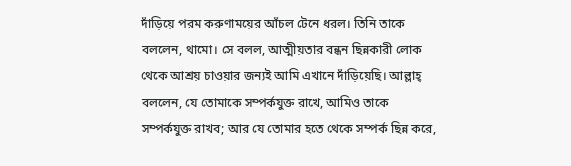দাঁড়িয়ে পরম করুণাময়ের আঁচল টেনে ধরল। তিনি তাকে বললেন, থামো। সে বলল, আত্মীয়তার বন্ধন ছিন্নকারী লোক থেকে আশ্রয় চাওয়ার জন্যই আমি এখানে দাঁড়িয়েছি। আল্লাহ্ বললেন, যে তোমাকে সম্পর্কযুক্ত রাখে, আমিও তাকে সম্পর্কযুক্ত রাখব; আর যে তোমার হতে থেকে সম্পর্ক ছিন্ন করে,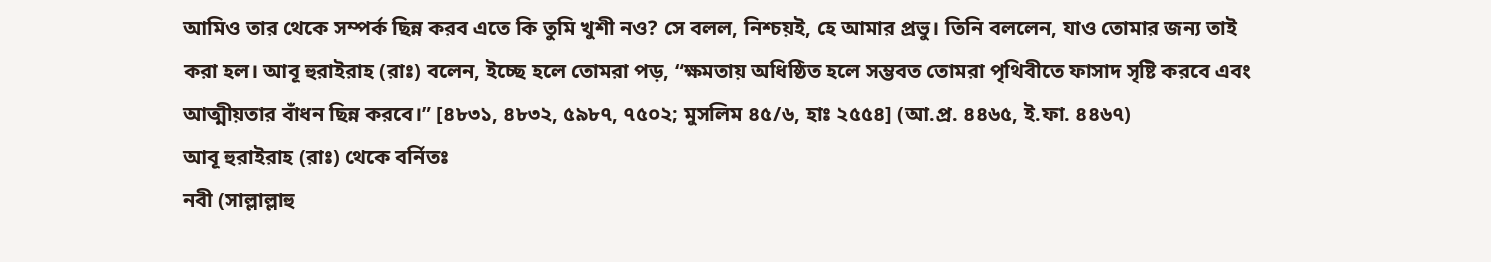আমিও তার থেকে সম্পর্ক ছিন্ন করব এতে কি তুমি খুশী নও? সে বলল, নিশ্চয়ই, হে আমার প্রভু। তিনি বললেন, যাও তোমার জন্য তাই করা হল। আবূ হুরাইরাহ (রাঃ) বলেন, ইচ্ছে হলে তোমরা পড়, “ক্ষমতায় অধিষ্ঠিত হলে সম্ভবত তোমরা পৃথিবীতে ফাসাদ সৃষ্টি করবে এবং আত্মীয়তার বাঁধন ছিন্ন করবে।” [৪৮৩১, ৪৮৩২, ৫৯৮৭, ৭৫০২; মুসলিম ৪৫/৬, হাঃ ২৫৫৪] (আ.প্র. ৪৪৬৫, ই.ফা. ৪৪৬৭)
আবূ হুরাইরাহ (রাঃ) থেকে বর্নিতঃ
নবী (সাল্লাল্লাহু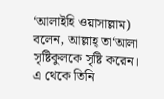‘আলাইহি ওয়াসাল্লাম) বলেন, আল্লাহ্ তা‘আলা সৃষ্টিকুলকে সৃষ্টি করেন। এ থেকে তিনি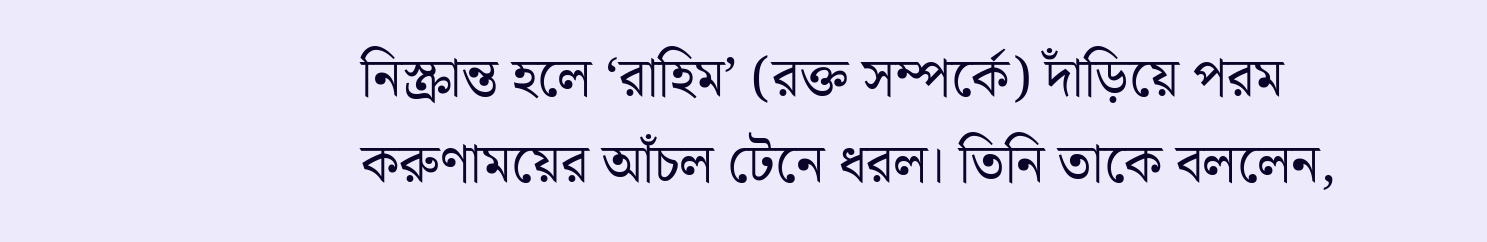নিস্ক্রান্ত হলে ‘রাহিম’ (রক্ত সম্পর্কে) দাঁড়িয়ে পরম করুণাময়ের আঁচল টেনে ধরল। তিনি তাকে বললেন,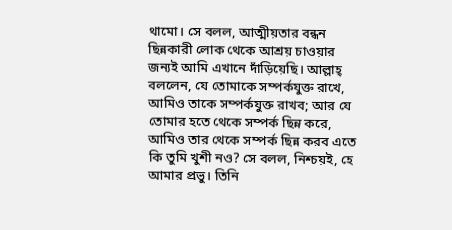থামো। সে বলল, আত্মীয়তার বন্ধন ছিন্নকারী লোক থেকে আশ্রয় চাওয়ার জন্যই আমি এখানে দাঁড়িয়েছি। আল্লাহ্ বললেন, যে তোমাকে সম্পর্কযুক্ত রাখে, আমিও তাকে সম্পর্কযুক্ত রাখব; আর যে তোমার হতে থেকে সম্পর্ক ছিন্ন করে, আমিও তার থেকে সম্পর্ক ছিন্ন করব এতে কি তুমি খুশী নও? সে বলল, নিশ্চয়ই, হে আমার প্রভু। তিনি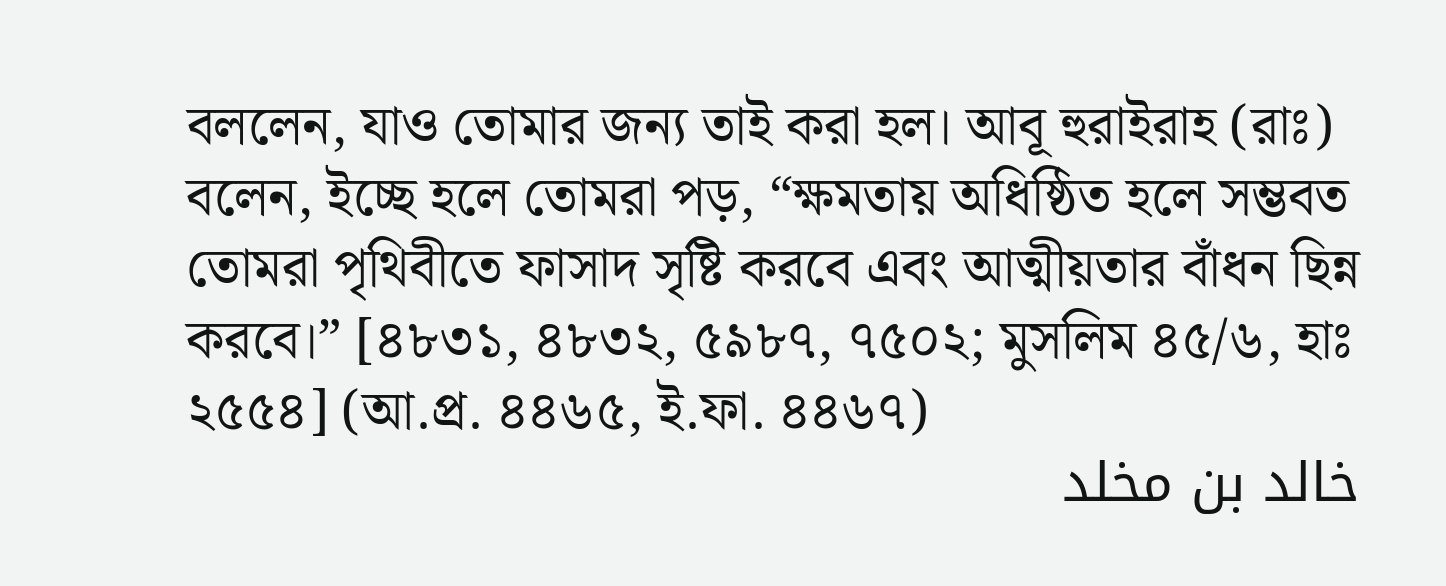বললেন, যাও তোমার জন্য তাই করা হল। আবূ হুরাইরাহ (রাঃ) বলেন, ইচ্ছে হলে তোমরা পড়, “ক্ষমতায় অধিষ্ঠিত হলে সম্ভবত তোমরা পৃথিবীতে ফাসাদ সৃষ্টি করবে এবং আত্মীয়তার বাঁধন ছিন্ন করবে।” [৪৮৩১, ৪৮৩২, ৫৯৮৭, ৭৫০২; মুসলিম ৪৫/৬, হাঃ ২৫৫৪] (আ.প্র. ৪৪৬৫, ই.ফা. ৪৪৬৭)
خالد بن مخلد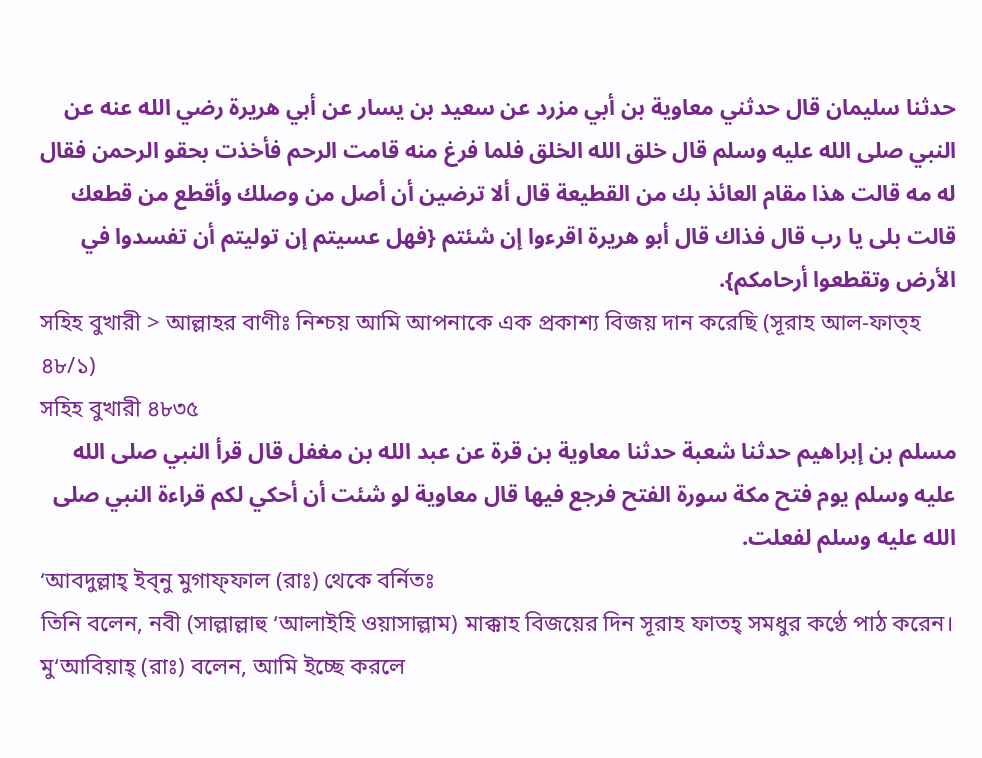حدثنا سليمان قال حدثني معاوية بن أبي مزرد عن سعيد بن يسار عن أبي هريرة رضي الله عنه عن النبي صلى الله عليه وسلم قال خلق الله الخلق فلما فرغ منه قامت الرحم فأخذت بحقو الرحمن فقال له مه قالت هذا مقام العائذ بك من القطيعة قال ألا ترضين أن أصل من وصلك وأقطع من قطعك قالت بلى يا رب قال فذاك قال أبو هريرة اقرءوا إن شئتم {فهل عسيتم إن توليتم أن تفسدوا في الأرض وتقطعوا أرحامكم}.
সহিহ বুখারী > আল্লাহর বাণীঃ নিশ্চয় আমি আপনাকে এক প্রকাশ্য বিজয় দান করেছি (সূরাহ আল-ফাত্হ ৪৮/১)
সহিহ বুখারী ৪৮৩৫
مسلم بن إبراهيم حدثنا شعبة حدثنا معاوية بن قرة عن عبد الله بن مغفل قال قرأ النبي صلى الله عليه وسلم يوم فتح مكة سورة الفتح فرجع فيها قال معاوية لو شئت أن أحكي لكم قراءة النبي صلى الله عليه وسلم لفعلت.
‘আবদুল্লাহ্ ইব্নু মুগাফ্ফাল (রাঃ) থেকে বর্নিতঃ
তিনি বলেন, নবী (সাল্লাল্লাহু ‘আলাইহি ওয়াসাল্লাম) মাক্কাহ বিজয়ের দিন সূরাহ ফাতহ্ সমধুর কণ্ঠে পাঠ করেন। মু‘আবিয়াহ্ (রাঃ) বলেন, আমি ইচ্ছে করলে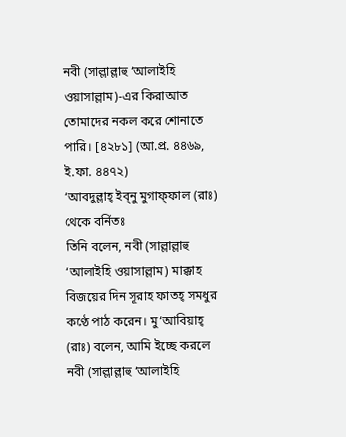নবী (সাল্লাল্লাহু ‘আলাইহি ওয়াসাল্লাম)-এর কিরাআত তোমাদের নকল করে শোনাতে পারি। [৪২৮১] (আ.প্র. ৪৪৬৯, ই.ফা. ৪৪৭২)
‘আবদুল্লাহ্ ইব্নু মুগাফ্ফাল (রাঃ) থেকে বর্নিতঃ
তিনি বলেন, নবী (সাল্লাল্লাহু ‘আলাইহি ওয়াসাল্লাম) মাক্কাহ বিজয়ের দিন সূরাহ ফাতহ্ সমধুর কণ্ঠে পাঠ করেন। মু‘আবিয়াহ্ (রাঃ) বলেন, আমি ইচ্ছে করলে নবী (সাল্লাল্লাহু ‘আলাইহি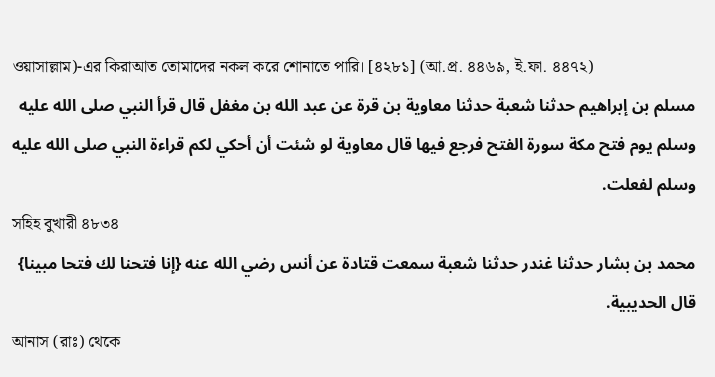ওয়াসাল্লাম)-এর কিরাআত তোমাদের নকল করে শোনাতে পারি। [৪২৮১] (আ.প্র. ৪৪৬৯, ই.ফা. ৪৪৭২)
مسلم بن إبراهيم حدثنا شعبة حدثنا معاوية بن قرة عن عبد الله بن مغفل قال قرأ النبي صلى الله عليه وسلم يوم فتح مكة سورة الفتح فرجع فيها قال معاوية لو شئت أن أحكي لكم قراءة النبي صلى الله عليه وسلم لفعلت.
সহিহ বুখারী ৪৮৩৪
محمد بن بشار حدثنا غندر حدثنا شعبة سمعت قتادة عن أنس رضي الله عنه {إنا فتحنا لك فتحا مبينا} قال الحديبية.
আনাস (রাঃ) থেকে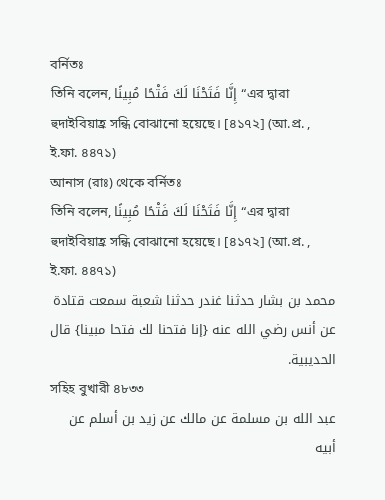বর্নিতঃ
তিনি বলেন, إِنَّا فَتَحْنَا لَكَ فَتْحًا مُبِينًا “এর দ্বারা হুদাইবিয়াহ্র সন্ধি বোঝানো হয়েছে। [৪১৭২] (আ.প্র. , ই.ফা. ৪৪৭১)
আনাস (রাঃ) থেকে বর্নিতঃ
তিনি বলেন, إِنَّا فَتَحْنَا لَكَ فَتْحًا مُبِينًا “এর দ্বারা হুদাইবিয়াহ্র সন্ধি বোঝানো হয়েছে। [৪১৭২] (আ.প্র. , ই.ফা. ৪৪৭১)
محمد بن بشار حدثنا غندر حدثنا شعبة سمعت قتادة عن أنس رضي الله عنه {إنا فتحنا لك فتحا مبينا} قال الحديبية.
সহিহ বুখারী ৪৮৩৩
عبد الله بن مسلمة عن مالك عن زيد بن أسلم عن أبيه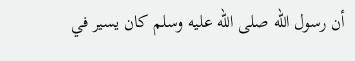أن رسول الله صلى الله عليه وسلم كان يسير في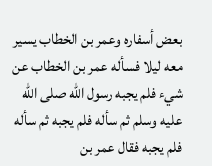بعض أسفاره وعمر بن الخطاب يسير معه ليلا فسأله عمر بن الخطاب عن شيء فلم يجبه رسول الله صلى الله عليه وسلم ثم سأله فلم يجبه ثم سأله فلم يجبه فقال عمر بن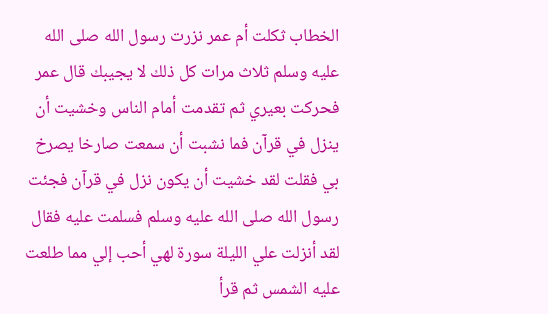الخطاب ثكلت أم عمر نزرت رسول الله صلى الله عليه وسلم ثلاث مرات كل ذلك لا يجيبك قال عمر فحركت بعيري ثم تقدمت أمام الناس وخشيت أن ينزل في قرآن فما نشبت أن سمعت صارخا يصرخ بي فقلت لقد خشيت أن يكون نزل في قرآن فجئت رسول الله صلى الله عليه وسلم فسلمت عليه فقال لقد أنزلت علي الليلة سورة لهي أحب إلي مما طلعت عليه الشمس ثم قرأ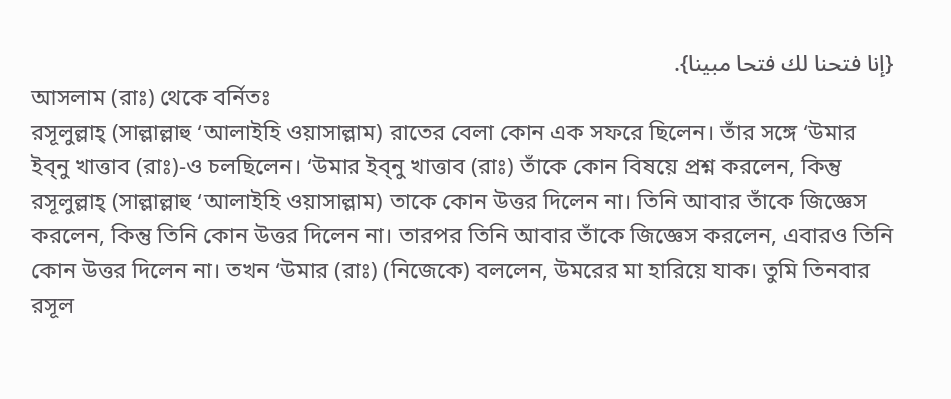{إنا فتحنا لك فتحا مبينا}.
আসলাম (রাঃ) থেকে বর্নিতঃ
রসূলুল্লাহ্ (সাল্লাল্লাহু ‘আলাইহি ওয়াসাল্লাম) রাতের বেলা কোন এক সফরে ছিলেন। তাঁর সঙ্গে ‘উমার ইব্নু খাত্তাব (রাঃ)-ও চলছিলেন। ‘উমার ইব্নু খাত্তাব (রাঃ) তাঁকে কোন বিষয়ে প্রশ্ন করলেন, কিন্তু রসূলুল্লাহ্ (সাল্লাল্লাহু ‘আলাইহি ওয়াসাল্লাম) তাকে কোন উত্তর দিলেন না। তিনি আবার তাঁকে জিজ্ঞেস করলেন, কিন্তু তিনি কোন উত্তর দিলেন না। তারপর তিনি আবার তাঁকে জিজ্ঞেস করলেন, এবারও তিনি কোন উত্তর দিলেন না। তখন ‘উমার (রাঃ) (নিজেকে) বললেন, উমরের মা হারিয়ে যাক। তুমি তিনবার রসূল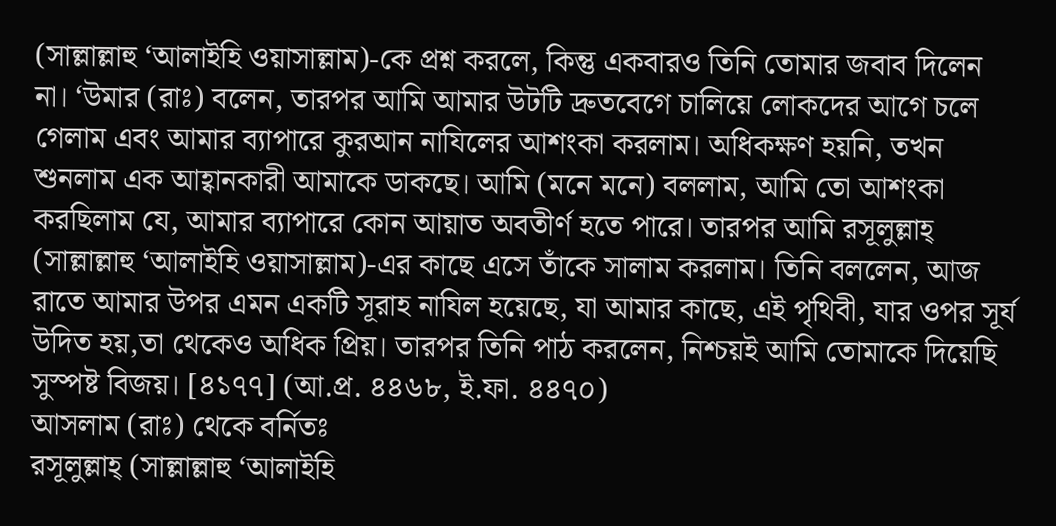(সাল্লাল্লাহু ‘আলাইহি ওয়াসাল্লাম)-কে প্রশ্ন করলে, কিন্তু একবারও তিনি তোমার জবাব দিলেন না। ‘উমার (রাঃ) বলেন, তারপর আমি আমার উটটি দ্রুতবেগে চালিয়ে লোকদের আগে চলে গেলাম এবং আমার ব্যাপারে কুরআন নাযিলের আশংকা করলাম। অধিকক্ষণ হয়নি, তখন শুনলাম এক আহ্বানকারী আমাকে ডাকছে। আমি (মনে মনে) বললাম, আমি তো আশংকা করছিলাম যে, আমার ব্যাপারে কোন আয়াত অবতীর্ণ হতে পারে। তারপর আমি রসূলুল্লাহ্ (সাল্লাল্লাহু ‘আলাইহি ওয়াসাল্লাম)-এর কাছে এসে তাঁকে সালাম করলাম। তিনি বললেন, আজ রাতে আমার উপর এমন একটি সূরাহ নাযিল হয়েছে, যা আমার কাছে, এই পৃথিবী, যার ওপর সূর্য উদিত হয়,তা থেকেও অধিক প্রিয়। তারপর তিনি পাঠ করলেন, নিশ্চয়ই আমি তোমাকে দিয়েছি সুস্পষ্ট বিজয়। [৪১৭৭] (আ.প্র. ৪৪৬৮, ই.ফা. ৪৪৭০)
আসলাম (রাঃ) থেকে বর্নিতঃ
রসূলুল্লাহ্ (সাল্লাল্লাহু ‘আলাইহি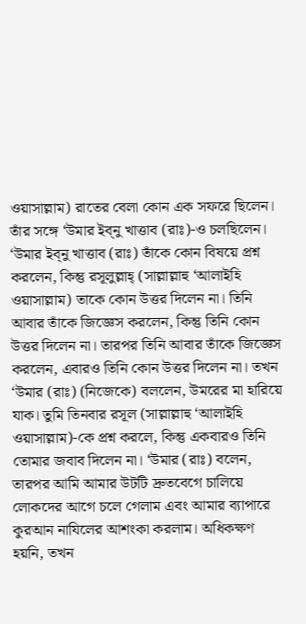ওয়াসাল্লাম) রাতের বেলা কোন এক সফরে ছিলেন। তাঁর সঙ্গে ‘উমার ইব্নু খাত্তাব (রাঃ)-ও চলছিলেন। ‘উমার ইব্নু খাত্তাব (রাঃ) তাঁকে কোন বিষয়ে প্রশ্ন করলেন, কিন্তু রসূলুল্লাহ্ (সাল্লাল্লাহু ‘আলাইহি ওয়াসাল্লাম) তাকে কোন উত্তর দিলেন না। তিনি আবার তাঁকে জিজ্ঞেস করলেন, কিন্তু তিনি কোন উত্তর দিলেন না। তারপর তিনি আবার তাঁকে জিজ্ঞেস করলেন, এবারও তিনি কোন উত্তর দিলেন না। তখন ‘উমার (রাঃ) (নিজেকে) বললেন, উমরের মা হারিয়ে যাক। তুমি তিনবার রসূল (সাল্লাল্লাহু ‘আলাইহি ওয়াসাল্লাম)-কে প্রশ্ন করলে, কিন্তু একবারও তিনি তোমার জবাব দিলেন না। ‘উমার (রাঃ) বলেন, তারপর আমি আমার উটটি দ্রুতবেগে চালিয়ে লোকদের আগে চলে গেলাম এবং আমার ব্যাপারে কুরআন নাযিলের আশংকা করলাম। অধিকক্ষণ হয়নি, তখন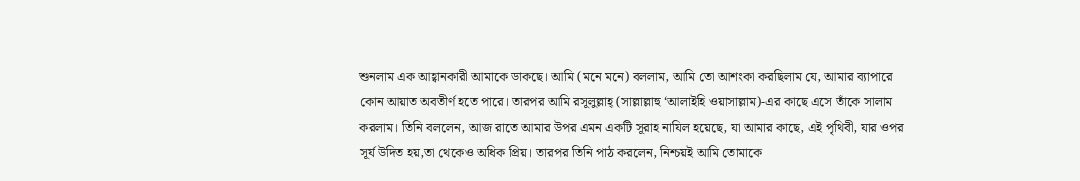শুনলাম এক আহ্বানকারী আমাকে ডাকছে। আমি (মনে মনে) বললাম, আমি তো আশংকা করছিলাম যে, আমার ব্যাপারে কোন আয়াত অবতীর্ণ হতে পারে। তারপর আমি রসূলুল্লাহ্ (সাল্লাল্লাহু ‘আলাইহি ওয়াসাল্লাম)-এর কাছে এসে তাঁকে সালাম করলাম। তিনি বললেন, আজ রাতে আমার উপর এমন একটি সূরাহ নাযিল হয়েছে, যা আমার কাছে, এই পৃথিবী, যার ওপর সূর্য উদিত হয়,তা থেকেও অধিক প্রিয়। তারপর তিনি পাঠ করলেন, নিশ্চয়ই আমি তোমাকে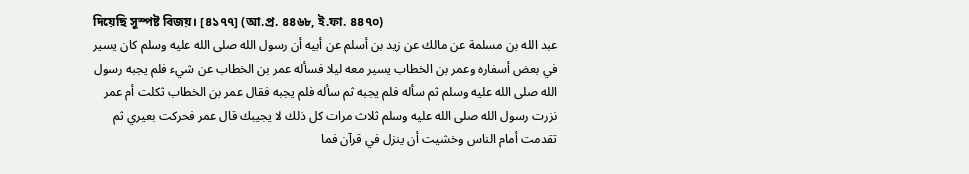দিয়েছি সুস্পষ্ট বিজয়। [৪১৭৭] (আ.প্র. ৪৪৬৮, ই.ফা. ৪৪৭০)
عبد الله بن مسلمة عن مالك عن زيد بن أسلم عن أبيه أن رسول الله صلى الله عليه وسلم كان يسير في بعض أسفاره وعمر بن الخطاب يسير معه ليلا فسأله عمر بن الخطاب عن شيء فلم يجبه رسول الله صلى الله عليه وسلم ثم سأله فلم يجبه ثم سأله فلم يجبه فقال عمر بن الخطاب ثكلت أم عمر نزرت رسول الله صلى الله عليه وسلم ثلاث مرات كل ذلك لا يجيبك قال عمر فحركت بعيري ثم تقدمت أمام الناس وخشيت أن ينزل في قرآن فما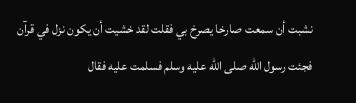نشبت أن سمعت صارخا يصرخ بي فقلت لقد خشيت أن يكون نزل في قرآن فجئت رسول الله صلى الله عليه وسلم فسلمت عليه فقال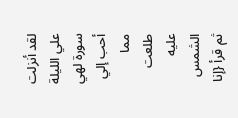لقد أنزلت علي الليلة سورة لهي أحب إلي مما طلعت عليه الشمس ثم قرأ {إنا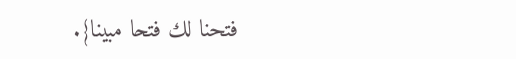فتحنا لك فتحا مبينا}.